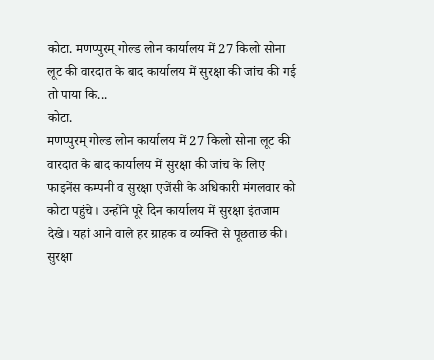कोटा. मणप्पुरम् गोल्ड लोन कार्यालय में 27 किलो सोना लूट की वारदात के बाद कार्यालय में सुरक्षा की जांच की गई तो पाया कि...
कोटा.
मणप्पुरम् गोल्ड लोन कार्यालय में 27 किलो सोना लूट की वारदात के बाद कार्यालय में सुरक्षा की जांच के लिए फाइनेंस कम्पनी व सुरक्षा एजेंसी के अधिकारी मंगलवार को कोटा पहुंचे। उन्होंने पूरे दिन कार्यालय में सुरक्षा इंतजाम देखे। यहां आने वाले हर ग्राहक व व्यक्ति से पूछताछ की। सुरक्षा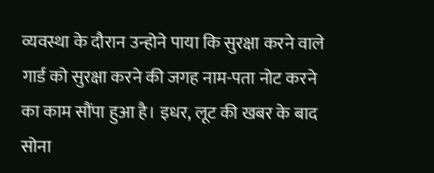व्यवस्था के दौरान उन्होने पाया कि सुरक्षा करने वाले गार्ड को सुरक्षा करने की जगह नाम-पता नोट करने का काम सौंपा हुआ है। इधर, लूट की खबर के बाद सोना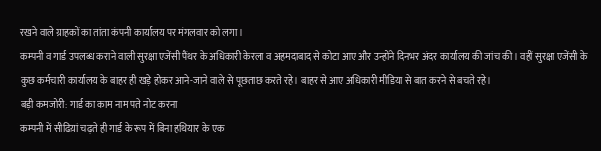रखने वाले ग्राहकों का तांता कंपनी कार्यालय पर मंगलवार को लगा।
कम्पनी व गार्ड उपलब्ध कराने वाली सुरक्षा एजेंसी पैंथर के अधिकारी केरला व अहमदाबाद से कोटा आए और उन्होंने दिनभर अंदर कार्यालय की जांच की। वहीं सुरक्षा एजेंसी के कुछ कर्मचारी कार्यालय के बाहर ही खड़े होकर आने-जाने वाले से पूछताछ करते रहे। बाहर से आए अधिकारी मीडिया से बात करने से बचते रहे।
बड़ी कमजोरी: गार्ड का काम नाम पते नोट करना
कम्पनी में सीढिय़ां चढ़ते ही गार्ड के रूप में बिना हथियार के एक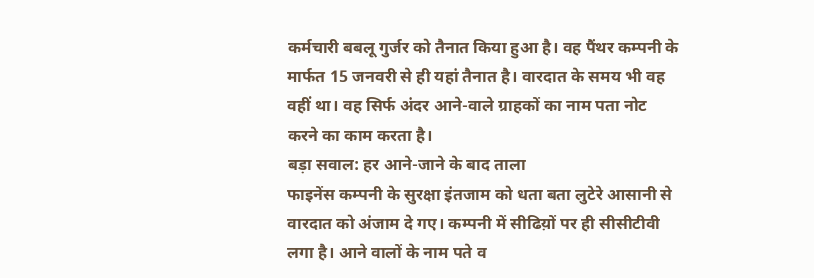कर्मचारी बबलू गुर्जर को तैनात किया हुआ है। वह पैंथर कम्पनी के मार्फत 15 जनवरी से ही यहां तैनात है। वारदात के समय भी वह वहीं था। वह सिर्फ अंदर आने-वाले ग्राहकों का नाम पता नोट करने का काम करता है।
बड़ा सवाल: हर आने-जाने के बाद ताला
फाइनेंस कम्पनी के सुरक्षा इंतजाम को धता बता लुटेरे आसानी से वारदात को अंजाम दे गए। कम्पनी में सीढिय़ों पर ही सीसीटीवी लगा है। आने वालों के नाम पते व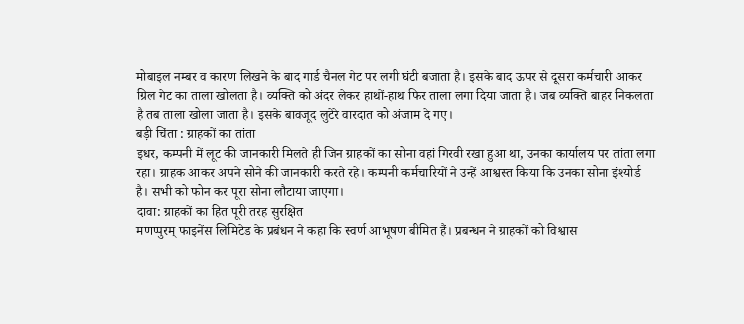मोबाइल नम्बर व कारण लिखने के बाद गार्ड चैनल गेट पर लगी घंटी बजाता है। इसके बाद ऊपर से दूसरा कर्मचारी आकर ग्रिल गेट का ताला खोलता है। व्यक्ति को अंदर लेकर हाथों-हाथ फिर ताला लगा दिया जाता है। जब व्यक्ति बाहर निकलता है तब ताला खोला जाता है। इसके बावजूद लुटेरे वारदात को अंजाम दे गए।
बड़ी चिंता : ग्राहकों का तांता
इधर, कम्पनी में लूट की जानकारी मिलते ही जिन ग्राहकों का सोना वहां गिरवी रखा हुआ था, उनका कार्यालय पर तांता लगा रहा। ग्राहक आकर अपने सोने की जानकारी करते रहे। कम्पनी कर्मचारियों ने उन्हें आश्वस्त किया कि उनका सोना इंश्योर्ड है। सभी को फोन कर पूरा सोना लौटाया जाएगा।
दावा: ग्राहकों का हित पूरी तरह सुरक्षित
मणप्पुरम् फाइनेंस लिमिटेड के प्रबंधन ने कहा कि स्वर्ण आभूषण बीमित हैं। प्रबन्धन ने ग्राहकों को विश्वास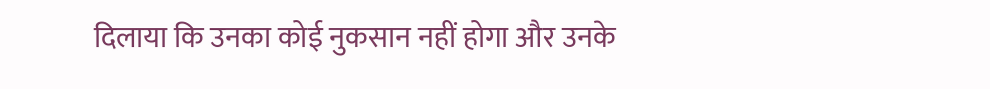दिलाया कि उनका कोई नुकसान नहीं होगा और उनके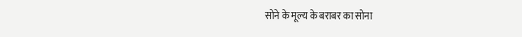सोने के मूल्य के बराबर का सोना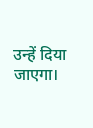उन्हें दिया जाएगा।